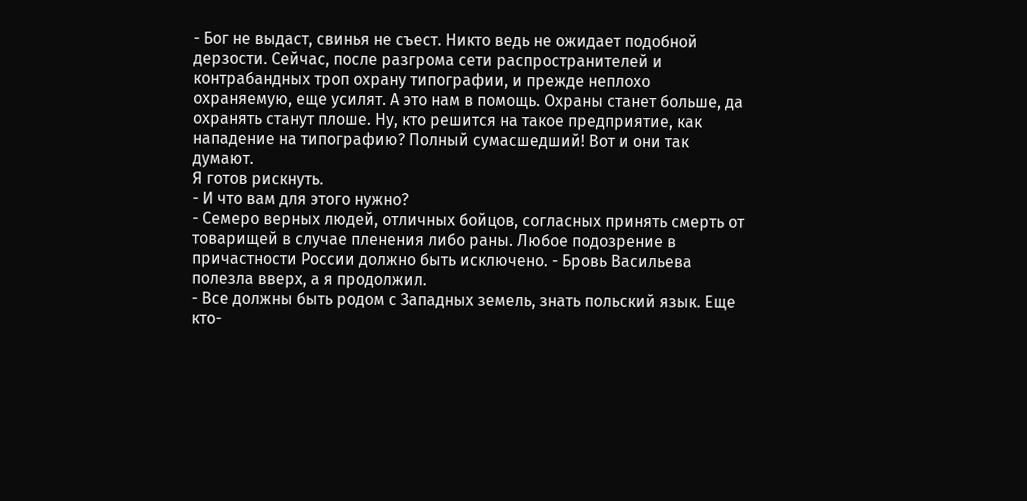- Бог не выдаст, свинья не съест. Никто ведь не ожидает подобной дерзости. Сейчас, после разгрома сети распространителей и контрабандных троп охрану типографии, и прежде неплохо охраняемую, еще усилят. А это нам в помощь. Охраны станет больше, да охранять станут плоше. Ну, кто решится на такое предприятие, как нападение на типографию? Полный сумасшедший! Вот и они так думают.
Я готов рискнуть.
- И что вам для этого нужно?
- Семеро верных людей, отличных бойцов, согласных принять смерть от товарищей в случае пленения либо раны. Любое подозрение в причастности России должно быть исключено. - Бровь Васильева полезла вверх, а я продолжил.
- Все должны быть родом с Западных земель, знать польский язык. Еще кто-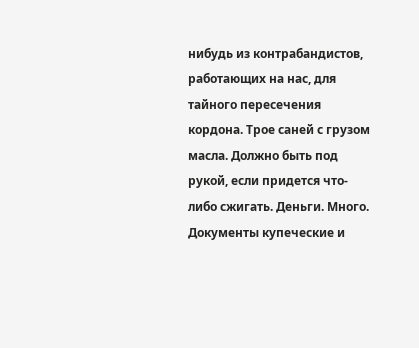нибудь из контрабандистов, работающих на нас, для тайного пересечения кордона. Трое саней с грузом масла. Должно быть под рукой, если придется что-либо сжигать. Деньги. Много. Документы купеческие и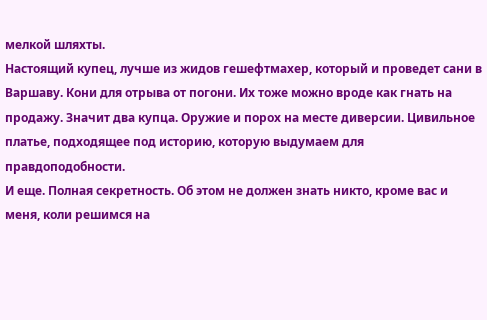мелкой шляхты.
Настоящий купец, лучше из жидов гешефтмахер, который и проведет сани в Варшаву. Кони для отрыва от погони. Их тоже можно вроде как гнать на продажу. Значит два купца. Оружие и порох на месте диверсии. Цивильное платье, подходящее под историю, которую выдумаем для правдоподобности.
И еще. Полная секретность. Об этом не должен знать никто, кроме вас и меня, коли решимся на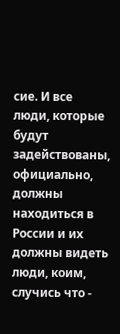сие. И все люди, которые будут задействованы, официально, должны находиться в России и их должны видеть люди, коим, случись что -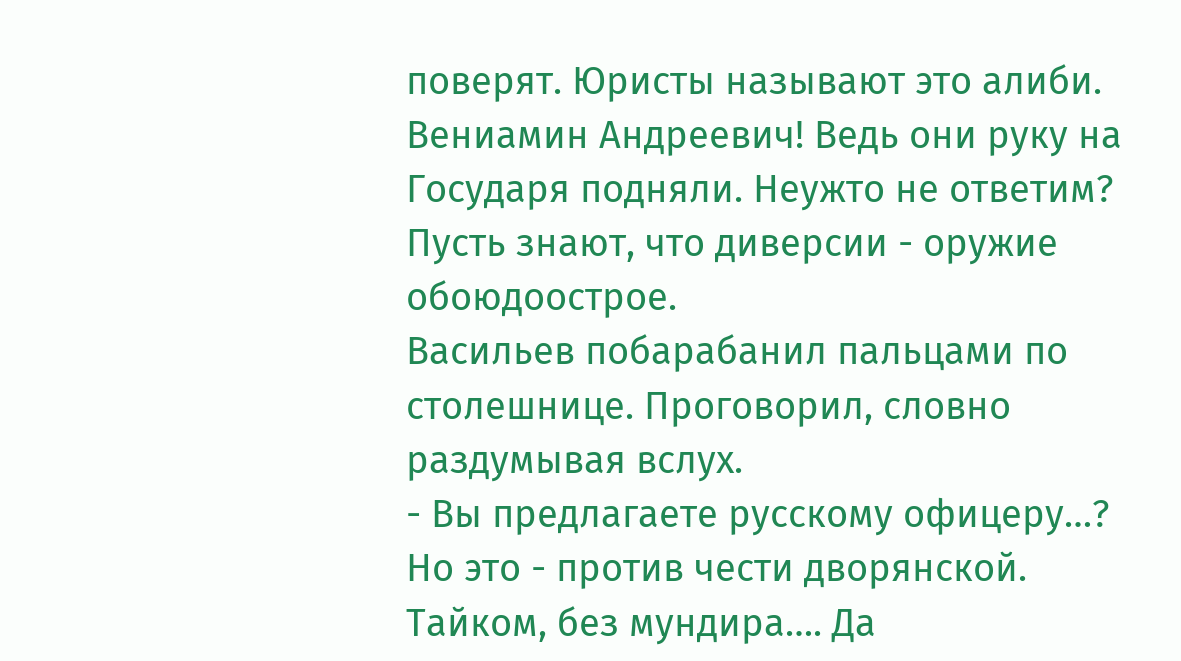поверят. Юристы называют это алиби.
Вениамин Андреевич! Ведь они руку на Государя подняли. Неужто не ответим? Пусть знают, что диверсии - оружие обоюдоострое.
Васильев побарабанил пальцами по столешнице. Проговорил, словно раздумывая вслух.
- Вы предлагаете русскому офицеру…? Но это - против чести дворянской. Тайком, без мундира…. Да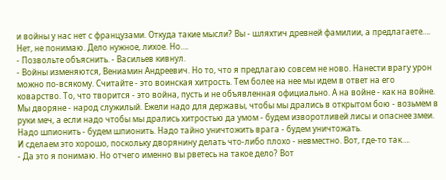и войны у нас нет с французами. Откуда такие мысли? Вы - шляхтич древней фамилии, а предлагаете…. Нет, не понимаю. Дело нужное, лихое. Но….
- Позвольте объяснить. - Васильев кивнул.
- Войны изменяются, Вениамин Андреевич. Но то, что я предлагаю совсем не ново. Нанести врагу урон можно по-всякому. Считайте - это воинская хитрость. Тем более на нее мы идем в ответ на его коварство. То, что творится - это война, пусть и не объявленная официально. А на войне - как на войне.
Мы дворяне - народ служилый. Ежели надо для державы, чтобы мы дрались в открытом бою - возьмем в руки меч, а если надо чтобы мы дрались хитростью да умом - будем изворотливей лисы и опаснее змеи.
Надо шпионить - будем шпионить. Надо тайно уничтожить врага - будем уничтожать.
И сделаем это хорошо, поскольку дворянину делать что-либо плохо - невместно. Вот, где-то так….
- Да это я понимаю. Но отчего именно вы рветесь на такое дело? Вот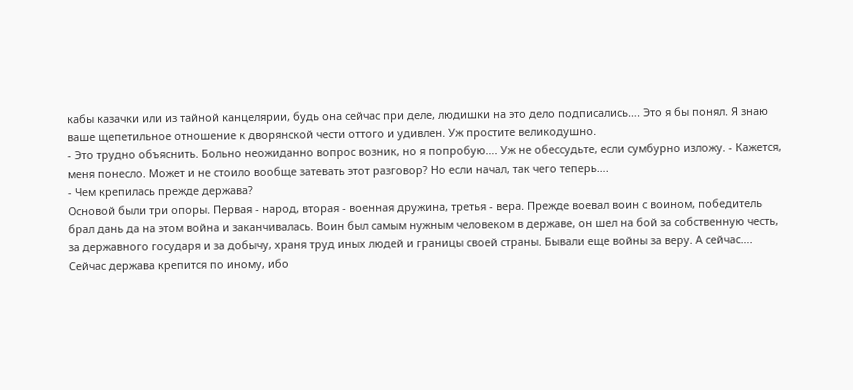кабы казачки или из тайной канцелярии, будь она сейчас при деле, людишки на это дело подписались…. Это я бы понял. Я знаю ваше щепетильное отношение к дворянской чести оттого и удивлен. Уж простите великодушно.
- Это трудно объяснить. Больно неожиданно вопрос возник, но я попробую…. Уж не обессудьте, если сумбурно изложу. - Кажется, меня понесло. Может и не стоило вообще затевать этот разговор? Но если начал, так чего теперь….
- Чем крепилась прежде держава?
Основой были три опоры. Первая - народ, вторая - военная дружина, третья - вера. Прежде воевал воин с воином, победитель брал дань да на этом война и заканчивалась. Воин был самым нужным человеком в державе, он шел на бой за собственную честь, за державного государя и за добычу, храня труд иных людей и границы своей страны. Бывали еще войны за веру. А сейчас….
Сейчас держава крепится по иному, ибо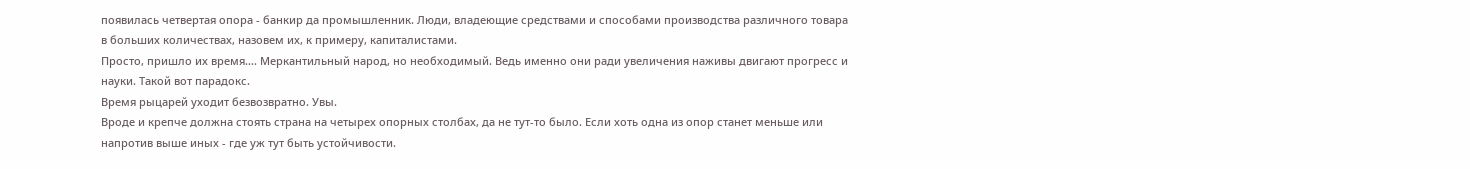появилась четвертая опора - банкир да промышленник. Люди, владеющие средствами и способами производства различного товара в больших количествах, назовем их, к примеру, капиталистами.
Просто, пришло их время…. Меркантильный народ, но необходимый. Ведь именно они ради увеличения наживы двигают прогресс и науки. Такой вот парадокс.
Время рыцарей уходит безвозвратно. Увы.
Вроде и крепче должна стоять страна на четырех опорных столбах, да не тут-то было. Если хоть одна из опор станет меньше или напротив выше иных - где уж тут быть устойчивости.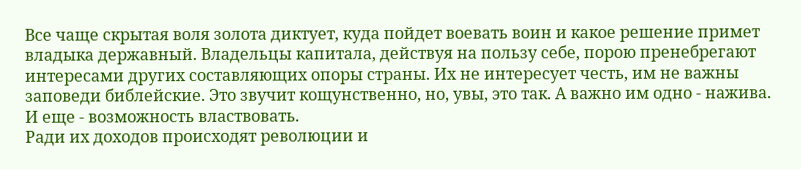Все чаще скрытая воля золота диктует, куда пойдет воевать воин и какое решение примет владыка державный. Владельцы капитала, действуя на пользу себе, порою пренебрегают интересами других составляющих опоры страны. Их не интересует честь, им не важны заповеди библейские. Это звучит кощунственно, но, увы, это так. А важно им одно - нажива. И еще - возможность властвовать.
Ради их доходов происходят революции и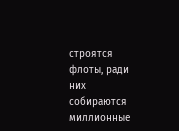строятся флоты, ради них собираются миллионные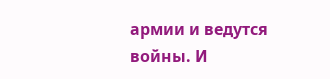армии и ведутся войны. И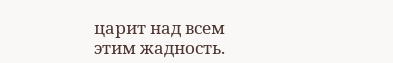царит над всем этим жадность.